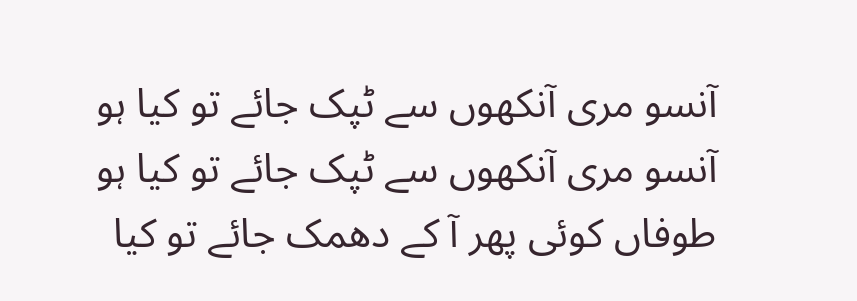آنسو مری آنکھوں سے ٹپک جائے تو کیا ہو
آنسو مری آنکھوں سے ٹپک جائے تو کیا ہو طوفاں کوئی پھر آ کے دھمک جائے تو کیا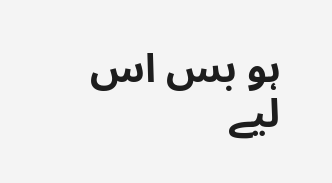ہو بس اس لیے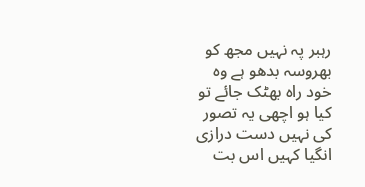رہبر پہ نہیں مجھ کو بھروسہ بدھو ہے وہ خود راہ بھٹک جائے تو کیا ہو اچھی یہ تصور کی نہیں دست درازی انگیا کہیں اس بت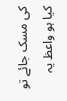کی مسک جائے تو کیا ہو واعظ یہ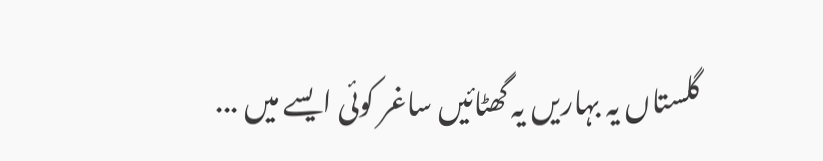گلستاں یہ بہاریں یہ گھٹائیں ساغر کوئی ایسے میں ...